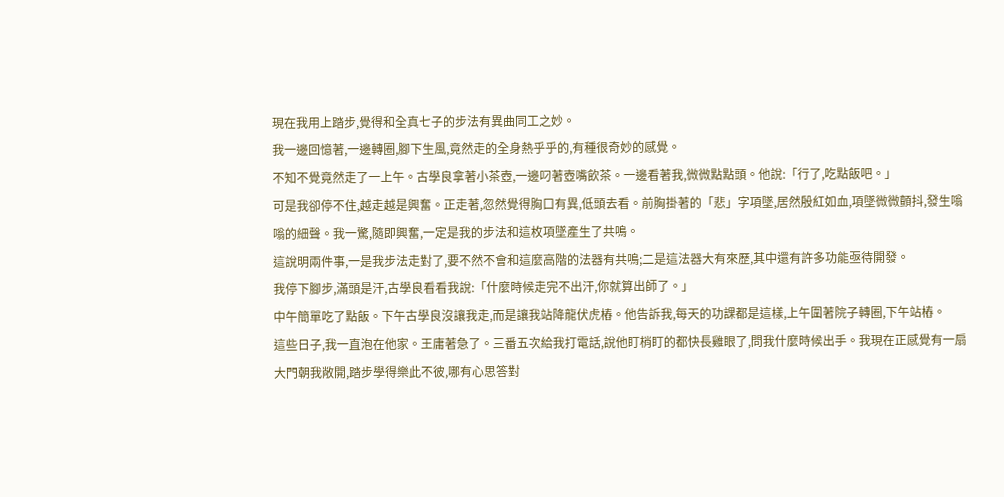現在我用上踏步,覺得和全真七子的步法有異曲同工之妙。
我一邊回憶著,一邊轉圈,腳下生風,竟然走的全身熱乎乎的,有種很奇妙的感覺。
不知不覺竟然走了一上午。古學良拿著小茶壺,一邊叼著壺嘴飲茶。一邊看著我,微微點點頭。他說:「行了,吃點飯吧。」
可是我卻停不住,越走越是興奮。正走著,忽然覺得胸口有異,低頭去看。前胸掛著的「悲」字項墜,居然殷紅如血,項墜微微顫抖,發生嗡嗡的細聲。我一驚,隨即興奮,一定是我的步法和這枚項墜產生了共鳴。
這說明兩件事,一是我步法走對了,要不然不會和這麼高階的法器有共鳴;二是這法器大有來歷,其中還有許多功能亟待開發。
我停下腳步,滿頭是汗,古學良看看我說:「什麼時候走完不出汗,你就算出師了。」
中午簡單吃了點飯。下午古學良沒讓我走,而是讓我站降龍伏虎樁。他告訴我,每天的功課都是這樣,上午圍著院子轉圈,下午站樁。
這些日子,我一直泡在他家。王庸著急了。三番五次給我打電話,說他盯梢盯的都快長雞眼了,問我什麼時候出手。我現在正感覺有一扇大門朝我敞開,踏步學得樂此不彼,哪有心思答對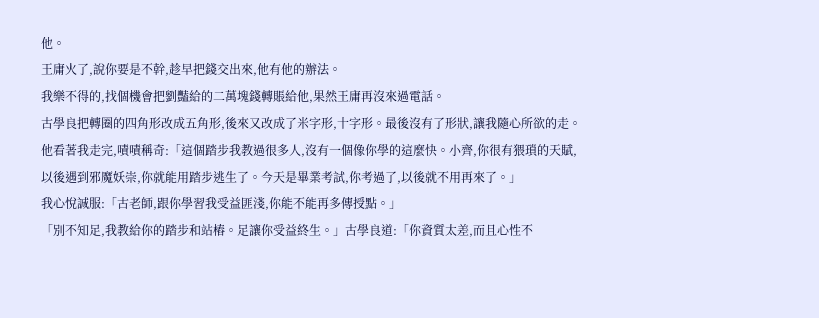他。
王庸火了,說你要是不幹,趁早把錢交出來,他有他的辦法。
我樂不得的,找個機會把劉豔給的二萬塊錢轉賬給他,果然王庸再沒來過電話。
古學良把轉圈的四角形改成五角形,後來又改成了米字形,十字形。最後沒有了形狀,讓我隨心所欲的走。
他看著我走完,嘖嘖稱奇:「這個踏步我教過很多人,沒有一個像你學的這麼快。小齊,你很有猥瑣的天賦,以後遇到邪魔妖崇,你就能用踏步逃生了。今天是畢業考試,你考過了,以後就不用再來了。」
我心悅誠服:「古老師,跟你學習我受益匪淺,你能不能再多傳授點。」
「別不知足,我教給你的踏步和站樁。足讓你受益終生。」古學良道:「你資質太差,而且心性不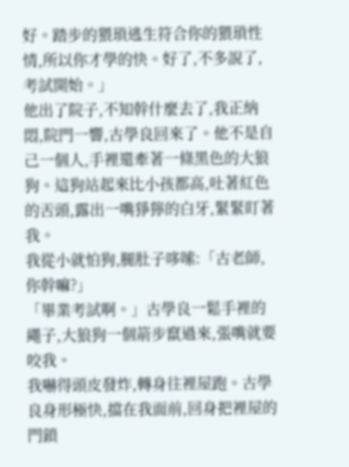好。踏步的猥瑣逃生符合你的猥瑣性情,所以你才學的快。好了,不多說了,考試開始。」
他出了院子,不知幹什麼去了,我正納悶,院門一響,古學良回來了。他不是自己一個人,手裡還牽著一條黑色的大狼狗。這狗站起來比小孩都高,吐著紅色的舌頭,露出一嘴猙獰的白牙,緊緊盯著我。
我從小就怕狗,腿肚子哆嗦:「古老師,你幹嘛?」
「畢業考試啊。」古學良一鬆手裡的繩子,大狼狗一個箭步竄過來,張嘴就要咬我。
我嚇得頭皮發炸,轉身往裡屋跑。古學良身形極快,擋在我面前,回身把裡屋的門鎖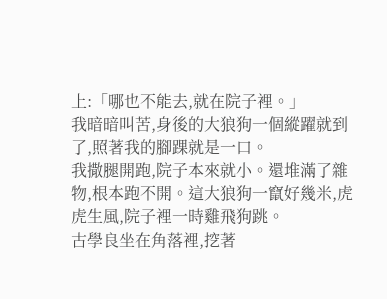上:「哪也不能去,就在院子裡。」
我暗暗叫苦,身後的大狼狗一個縱躍就到了,照著我的腳踝就是一口。
我撒腿開跑,院子本來就小。還堆滿了雜物,根本跑不開。這大狼狗一竄好幾米,虎虎生風,院子裡一時雞飛狗跳。
古學良坐在角落裡,挖著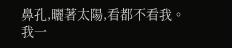鼻孔,曬著太陽,看都不看我。
我一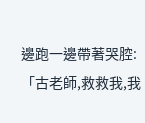邊跑一邊帶著哭腔:「古老師,救救我,我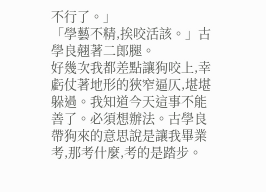不行了。」
「學藝不精,挨咬活該。」古學良翹著二郎腿。
好幾次我都差點讓狗咬上,幸虧仗著地形的狹窄逼仄,堪堪躲過。我知道今天這事不能善了。必須想辦法。古學良帶狗來的意思說是讓我畢業考,那考什麼,考的是踏步。